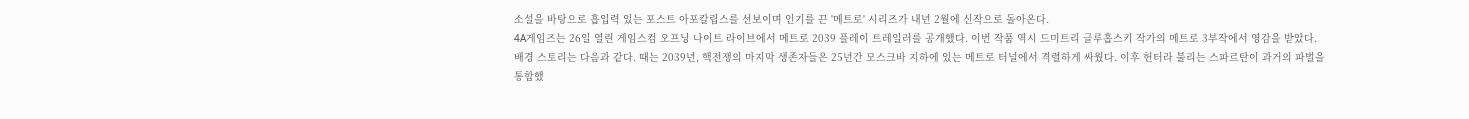소설을 바탕으로 흡입력 있는 포스트 아포칼립스를 선보이며 인기를 끈 '메트로' 시리즈가 내년 2월에 신작으로 돌아온다.
4A게임즈는 26일 열린 게임스컴 오프닝 나이트 라이브에서 메트로 2039 플레이 트레일러를 공개했다. 이번 작품 역시 드미트리 글루홉스키 작가의 메트로 3부작에서 영감을 받았다.
배경 스토리는 다음과 같다. 때는 2039년, 핵전쟁의 마지막 생존자들은 25년간 모스크바 지하에 있는 메트로 터널에서 격렬하게 싸웠다. 이후 헌터라 불리는 스파르탄이 과거의 파벌을 통합했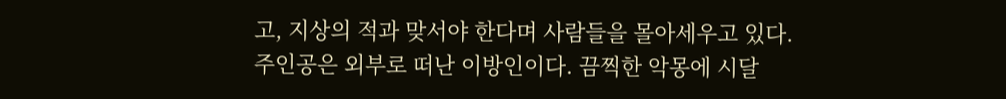고, 지상의 적과 맞서야 한다며 사람들을 몰아세우고 있다.
주인공은 외부로 떠난 이방인이다. 끔찍한 악몽에 시달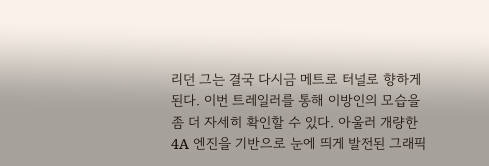리던 그는 결국 다시금 메트로 터널로 향하게 된다. 이번 트레일러를 통해 이방인의 모습을 좀 더 자세히 확인할 수 있다. 아울러 개량한 4A 엔진을 기반으로 눈에 띄게 발전된 그래픽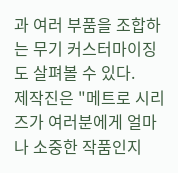과 여러 부품을 조합하는 무기 커스터마이징도 살펴볼 수 있다.
제작진은 "메트로 시리즈가 여러분에게 얼마나 소중한 작품인지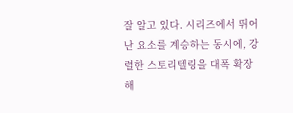잘 알고 있다. 시리즈에서 뛰어난 요소를 계승하는 동시에, 강렬한 스토리텔링을 대폭 확장해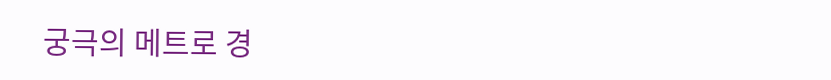궁극의 메트로 경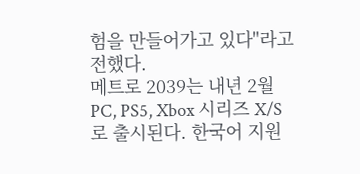험을 만들어가고 있다"라고 전했다.
메트로 2039는 내년 2월 PC, PS5, Xbox 시리즈 X/S로 출시된다. 한국어 지원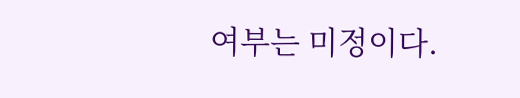여부는 미정이다.